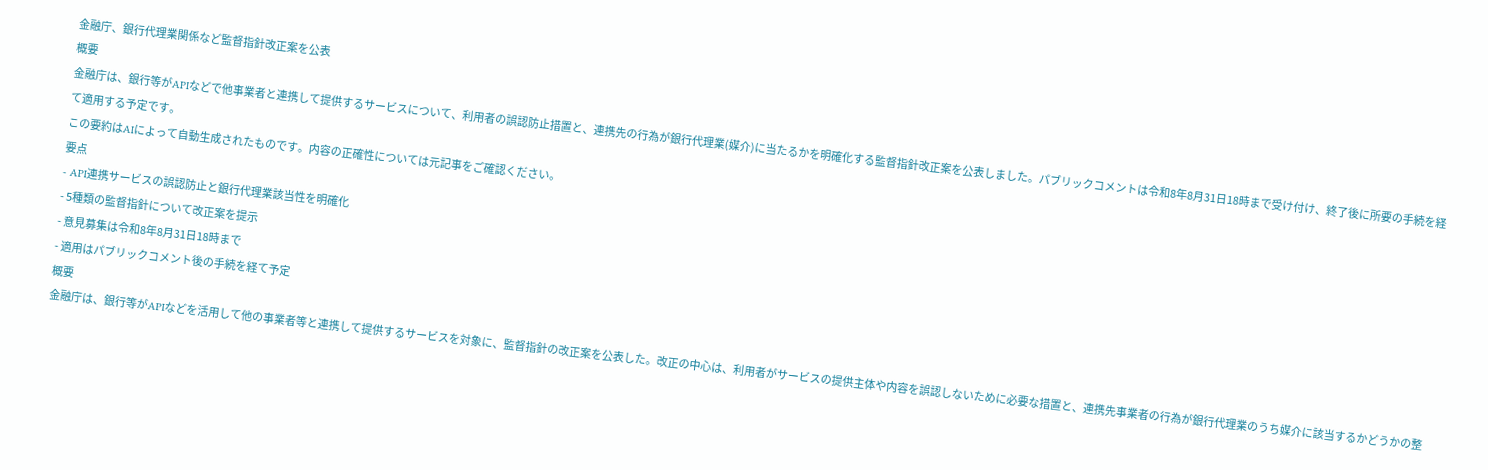金融庁、銀行代理業関係など監督指針改正案を公表
概要
金融庁は、銀行等がAPIなどで他事業者と連携して提供するサービスについて、利用者の誤認防止措置と、連携先の行為が銀行代理業(媒介)に当たるかを明確化する監督指針改正案を公表しました。パブリックコメントは令和8年8月31日18時まで受け付け、終了後に所要の手続を経て適用する予定です。
この要約はAIによって自動生成されたものです。内容の正確性については元記事をご確認ください。
要点
- API連携サービスの誤認防止と銀行代理業該当性を明確化
- 5種類の監督指針について改正案を提示
- 意見募集は令和8年8月31日18時まで
- 適用はパブリックコメント後の手続を経て予定
概要
金融庁は、銀行等がAPIなどを活用して他の事業者等と連携して提供するサービスを対象に、監督指針の改正案を公表した。改正の中心は、利用者がサービスの提供主体や内容を誤認しないために必要な措置と、連携先事業者の行為が銀行代理業のうち媒介に該当するかどうかの整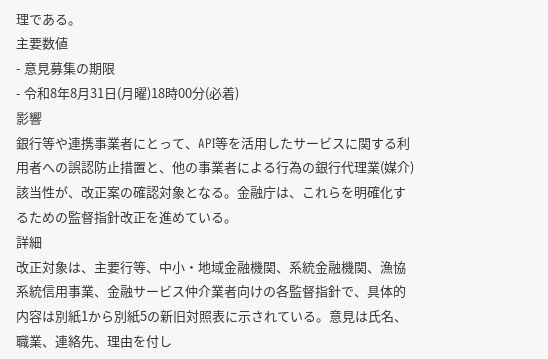理である。
主要数値
- 意見募集の期限
- 令和8年8月31日(月曜)18時00分(必着)
影響
銀行等や連携事業者にとって、API等を活用したサービスに関する利用者への誤認防止措置と、他の事業者による行為の銀行代理業(媒介)該当性が、改正案の確認対象となる。金融庁は、これらを明確化するための監督指針改正を進めている。
詳細
改正対象は、主要行等、中小・地域金融機関、系統金融機関、漁協系統信用事業、金融サービス仲介業者向けの各監督指針で、具体的内容は別紙1から別紙5の新旧対照表に示されている。意見は氏名、職業、連絡先、理由を付し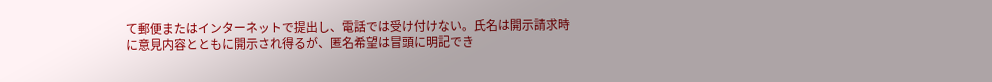て郵便またはインターネットで提出し、電話では受け付けない。氏名は開示請求時に意見内容とともに開示され得るが、匿名希望は冒頭に明記でき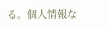る。個人情報な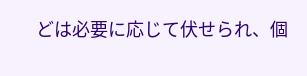どは必要に応じて伏せられ、個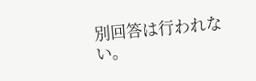別回答は行われない。